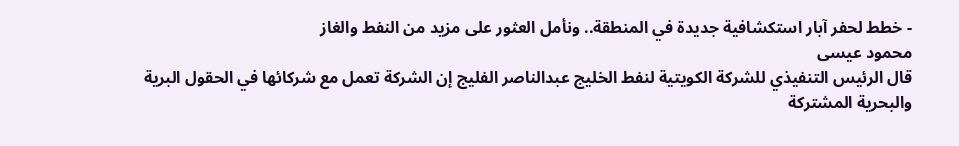- خطط لحفر آبار استكشافية جديدة في المنطقة.. ونأمل العثور على مزيد من النفط والغاز
محمود عيسى
قال الرئيس التنفيذي للشركة الكويتية لنفط الخليج عبدالناصر الفليج إن الشركة تعمل مع شركائها في الحقول البرية والبحرية المشتركة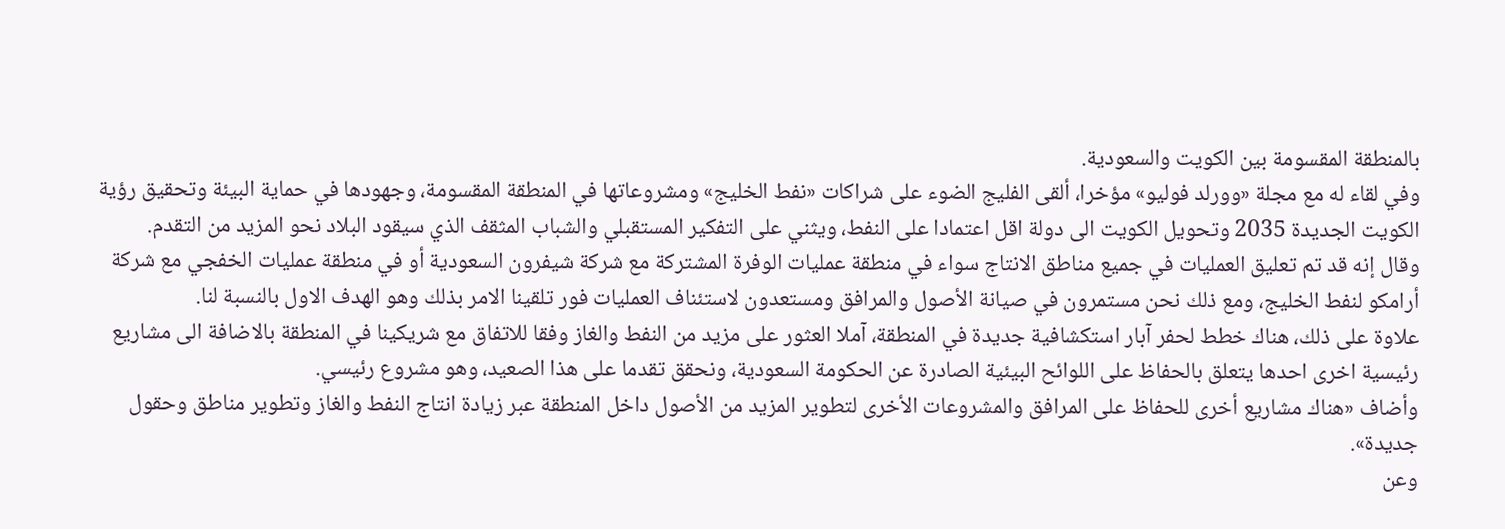بالمنطقة المقسومة بين الكويت والسعودية.
وفي لقاء له مع مجلة «وورلد فوليو» مؤخرا، ألقى الفليج الضوء على شراكات «نفط الخليج» ومشروعاتها في المنطقة المقسومة، وجهودها في حماية البيئة وتحقيق رؤية الكويت الجديدة 2035 وتحويل الكويت الى دولة اقل اعتمادا على النفط، ويثني على التفكير المستقبلي والشباب المثقف الذي سيقود البلاد نحو المزيد من التقدم.
وقال إنه قد تم تعليق العمليات في جميع مناطق الانتاج سواء في منطقة عمليات الوفرة المشتركة مع شركة شيفرون السعودية أو في منطقة عمليات الخفجي مع شركة أرامكو لنفط الخليج، ومع ذلك نحن مستمرون في صيانة الأصول والمرافق ومستعدون لاستئناف العمليات فور تلقينا الامر بذلك وهو الهدف الاول بالنسبة لنا.
علاوة على ذلك، هناك خطط لحفر آبار استكشافية جديدة في المنطقة، آملا العثور على مزيد من النفط والغاز وفقا للاتفاق مع شريكينا في المنطقة بالاضافة الى مشاريع رئيسية اخرى احدها يتعلق بالحفاظ على اللوائح البيئية الصادرة عن الحكومة السعودية، ونحقق تقدما على هذا الصعيد، وهو مشروع رئيسي.
وأضاف «هناك مشاريع أخرى للحفاظ على المرافق والمشروعات الأخرى لتطوير المزيد من الأصول داخل المنطقة عبر زيادة انتاج النفط والغاز وتطوير مناطق وحقول جديدة».
وعن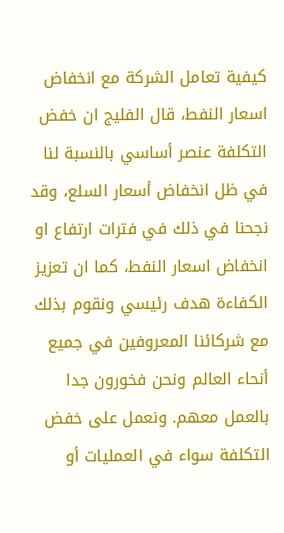كيفية تعامل الشركة مع انخفاض اسعار النفط، قال الفليج ان خفض التكلفة عنصر أساسي بالنسبة لنا في ظل انخفاض أسعار السلع، وقد نجحنا في ذلك في فترات ارتفاع او انخفاض اسعار النفط، كما ان تعزيز الكفاءة هدف رئيسي ونقوم بذلك مع شركائنا المعروفين في جميع أنحاء العالم ونحن فخورون جدا بالعمل معهم. ونعمل على خفض التكلفة سواء في العمليات أو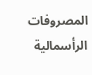المصروفات الرأسمالية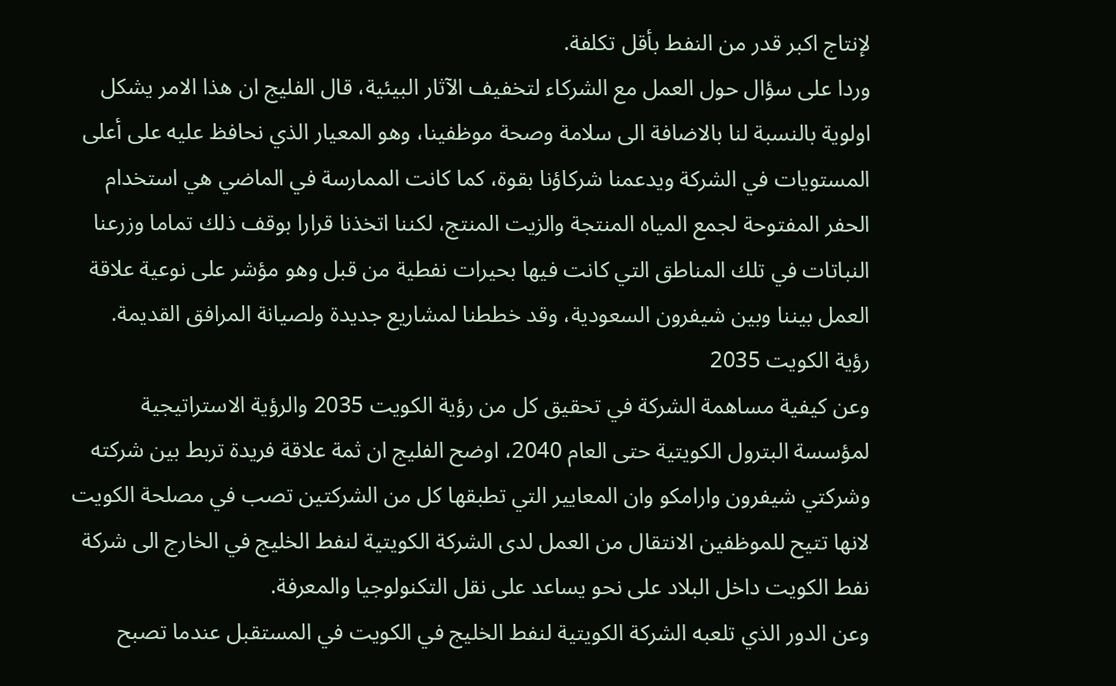لإنتاج اكبر قدر من النفط بأقل تكلفة.
وردا على سؤال حول العمل مع الشركاء لتخفيف الآثار البيئية، قال الفليج ان هذا الامر يشكل اولوية بالنسبة لنا بالاضافة الى سلامة وصحة موظفينا، وهو المعيار الذي نحافظ عليه على أعلى المستويات في الشركة ويدعمنا شركاؤنا بقوة، كما كانت الممارسة في الماضي هي استخدام الحفر المفتوحة لجمع المياه المنتجة والزيت المنتج، لكننا اتخذنا قرارا بوقف ذلك تماما وزرعنا النباتات في تلك المناطق التي كانت فيها بحيرات نفطية من قبل وهو مؤشر على نوعية علاقة العمل بيننا وبين شيفرون السعودية، وقد خططنا لمشاريع جديدة ولصيانة المرافق القديمة.
رؤية الكويت 2035
وعن كيفية مساهمة الشركة في تحقيق كل من رؤية الكويت 2035 والرؤية الاستراتيجية لمؤسسة البترول الكويتية حتى العام 2040، اوضح الفليج ان ثمة علاقة فريدة تربط بين شركته وشركتي شيفرون وارامكو وان المعايير التي تطبقها كل من الشركتين تصب في مصلحة الكويت لانها تتيح للموظفين الانتقال من العمل لدى الشركة الكويتية لنفط الخليج في الخارج الى شركة نفط الكويت داخل البلاد على نحو يساعد على نقل التكنولوجيا والمعرفة.
وعن الدور الذي تلعبه الشركة الكويتية لنفط الخليج في الكويت في المستقبل عندما تصبح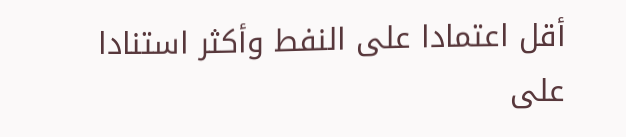أقل اعتمادا على النفط وأكثر استنادا على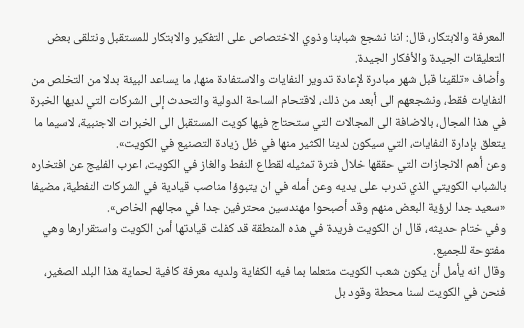المعرفة والابتكار، قال: اننا نشجع شبابنا وذوي الاختصاص على التفكير والابتكار للمستقبل ونتلقى بعض التعليقات الجيدة والأفكار الجيدة.
وأضاف «تلقينا قبل شهر مبادرة لإعادة تدوير النفايات والاستفادة منها، ما يساعد البيئة بدلا من التخلص من النفايات فقط، ونشجعهم الى أبعد من ذلك، لاقتحام الساحة الدولية والتحدث إلى الشركات التي لديها الخبرة في هذا المجال، بالاضافة الى المجالات التي ستحتاج فيها كويت المستقبل الى الخبرات الاجنبية، لاسيما ما يتعلق بإدارة النفايات، التي سيكون لدينا الكثير منها في ظل زيادة التصنيع في الكويت».
وعن أهم الانجازات التي حققها خلال فترة تمثيله لقطاع النفط والغاز في الكويت، اعرب الفليج عن افتخاره بالشباب الكويتي الذي تدرب على يديه وعن أمله في ان يتبوؤا مناصب قيادية في الشركات النفطية، مضيفا «سعيد جدا لرؤية البعض منهم وقد أصبحوا مهندسين محترفين جدا في مجالهم الخاص».
وفي ختام حديثه، قال ان الكويت فريدة في هذه المنطقة قد كفلت قيادتها أمن الكويت واستقرارها وهي مفتوحة للجميع.
وقال انه يأمل أن يكون شعب الكويت متعلما بما فيه الكفاية ولديه معرفة كافية لحماية هذا البلد الصغير، فنحن في الكويت لسنا محطة وقود بل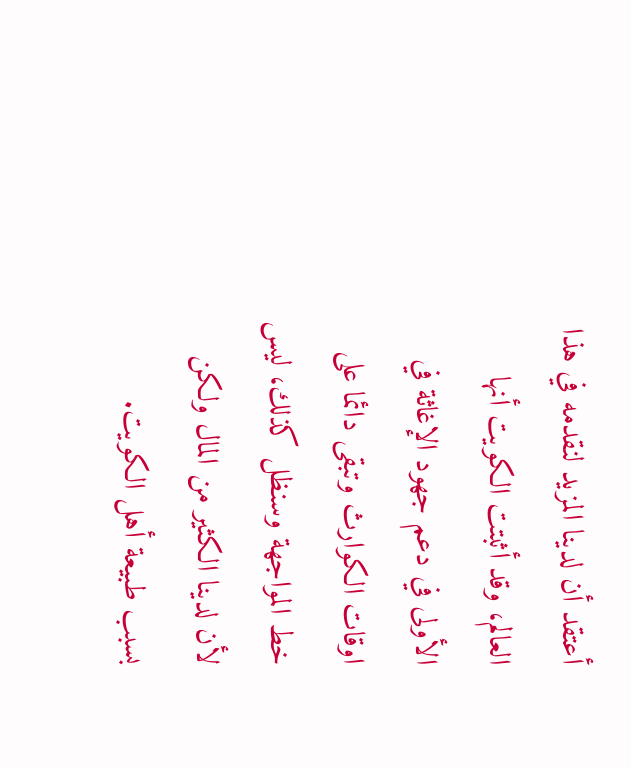أعتقد أن لدينا المزيد لنقدمه في هذا العالم، وقد أثبتت الكويت أنها الأولى في دعم جهود الإغاثة في اوقات الكوارث وتبقى دائما على خط المواجهة وسنظل كذلك، ليس لأن لدينا الكثير من المال ولكن بسبب طبيعة أهل الكويت.